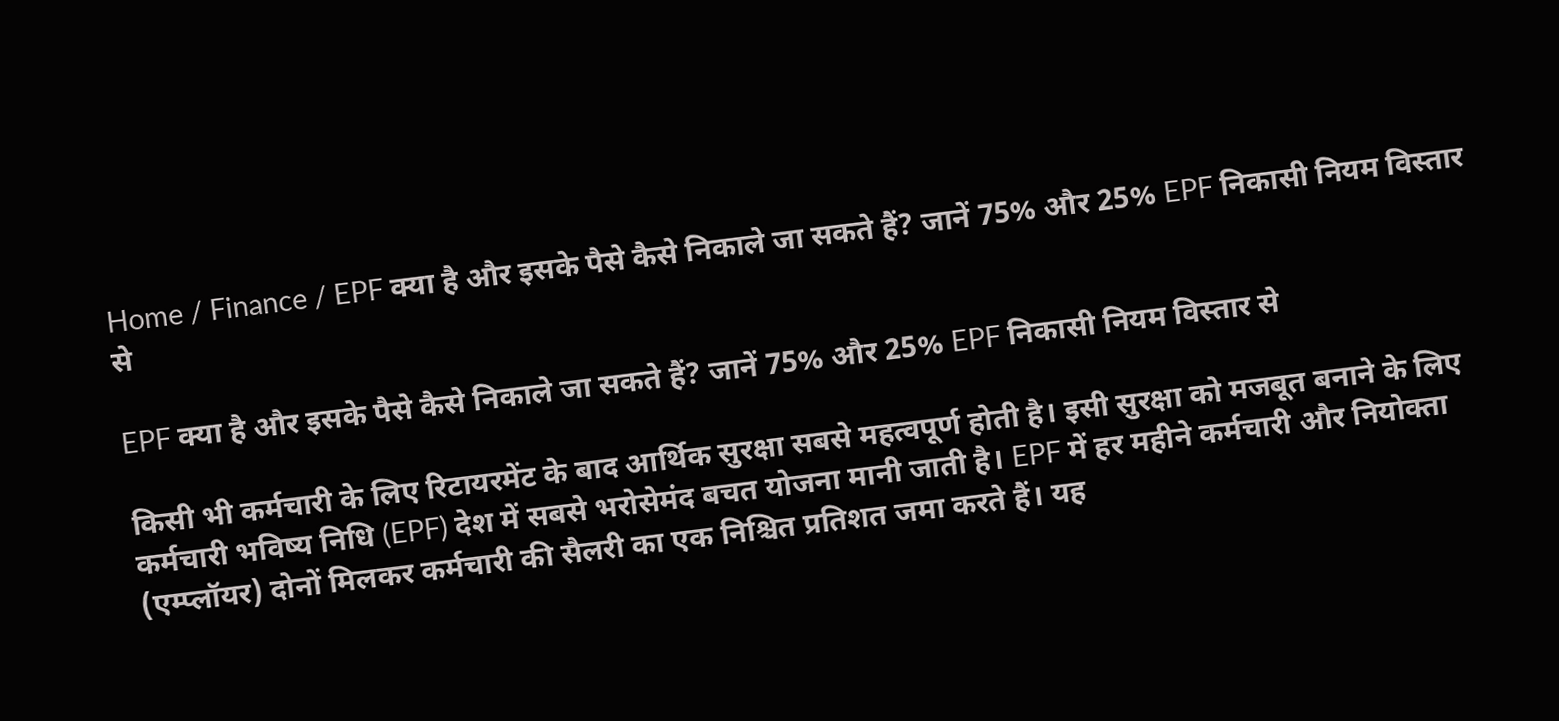Home / Finance / EPF क्या है और इसके पैसे कैसे निकाले जा सकते हैं? जानें 75% और 25% EPF निकासी नियम विस्तार से

EPF क्या है और इसके पैसे कैसे निकाले जा सकते हैं? जानें 75% और 25% EPF निकासी नियम विस्तार से

किसी भी कर्मचारी के लिए रिटायरमेंट के बाद आर्थिक सुरक्षा सबसे महत्वपूर्ण होती है। इसी सुरक्षा को मजबूत बनाने के लिए कर्मचारी भविष्य निधि (EPF) देश में सबसे भरोसेमंद बचत योजना मानी जाती है। EPF में हर महीने कर्मचारी और नियोक्ता (एम्प्लॉयर) दोनों मिलकर कर्मचारी की सैलरी का एक निश्चित प्रतिशत जमा करते हैं। यह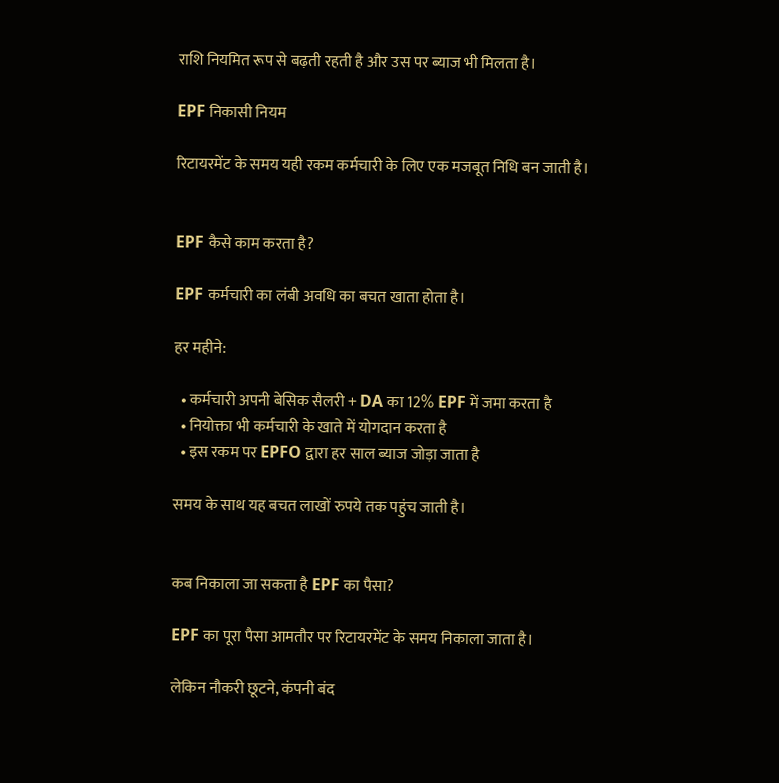राशि नियमित रूप से बढ़ती रहती है और उस पर ब्याज भी मिलता है।

EPF निकासी नियम

रिटायरमेंट के समय यही रकम कर्मचारी के लिए एक मजबूत निधि बन जाती है।


EPF कैसे काम करता है?

EPF कर्मचारी का लंबी अवधि का बचत खाता होता है।

हर महीने:

  • कर्मचारी अपनी बेसिक सैलरी + DA का 12% EPF में जमा करता है
  • नियोक्ता भी कर्मचारी के खाते में योगदान करता है
  • इस रकम पर EPFO द्वारा हर साल ब्याज जोड़ा जाता है

समय के साथ यह बचत लाखों रुपये तक पहुंच जाती है।


कब निकाला जा सकता है EPF का पैसा?

EPF का पूरा पैसा आमतौर पर रिटायरमेंट के समय निकाला जाता है।

लेकिन नौकरी छूटने, कंपनी बंद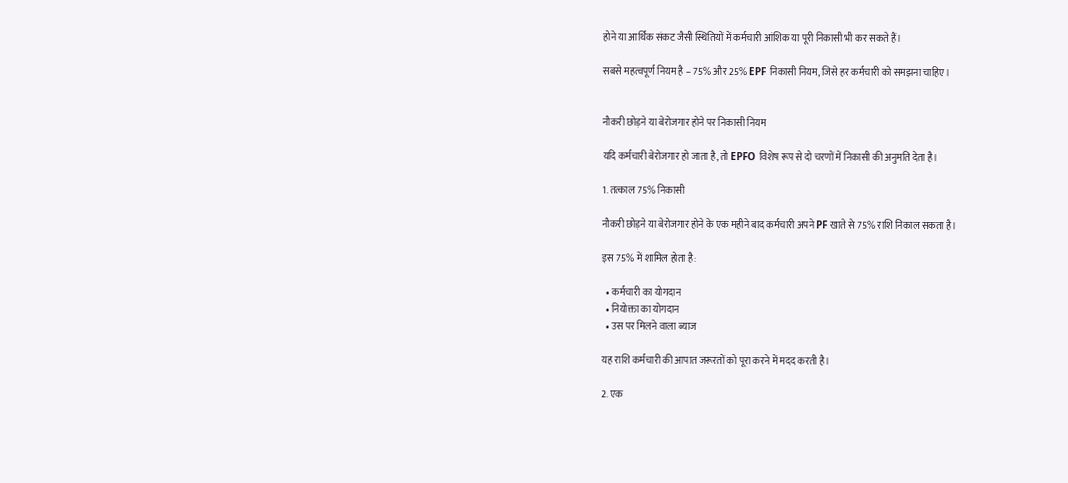होने या आर्थिक संकट जैसी स्थितियों में कर्मचारी आंशिक या पूरी निकासी भी कर सकते हैं।

सबसे महत्वपूर्ण नियम है – 75% और 25% EPF निकासी नियम, जिसे हर कर्मचारी को समझना चाहिए।


नौकरी छोड़ने या बेरोजगार होने पर निकासी नियम

यदि कर्मचारी बेरोजगार हो जाता है, तो EPFO विशेष रूप से दो चरणों में निकासी की अनुमति देता है।

1. तत्काल 75% निकासी

नौकरी छोड़ने या बेरोजगार होने के एक महीने बाद कर्मचारी अपने PF खाते से 75% राशि निकाल सकता है।

इस 75% में शामिल होता है:

  • कर्मचारी का योगदान
  • नियोक्ता का योगदान
  • उस पर मिलने वाला ब्याज

यह राशि कर्मचारी की आपात जरूरतों को पूरा करने में मदद करती है।

2. एक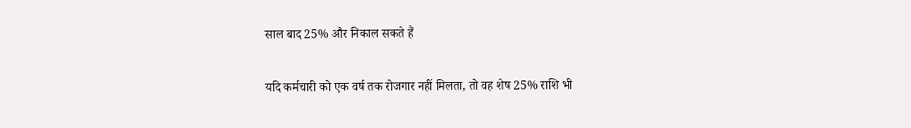साल बाद 25% और निकाल सकते हैं

यदि कर्मचारी को एक वर्ष तक रोजगार नहीं मिलता, तो वह शेष 25% राशि भी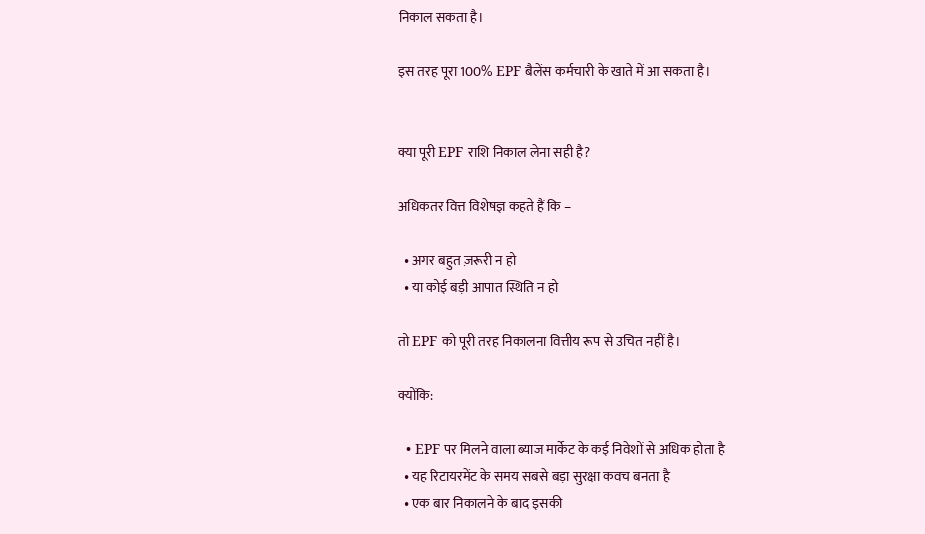निकाल सकता है।

इस तरह पूरा 100% EPF बैलेंस कर्मचारी के खाते में आ सकता है।


क्या पूरी EPF राशि निकाल लेना सही है?

अधिकतर वित्त विशेषज्ञ कहते हैं कि –

  • अगर बहुत ज़रूरी न हो
  • या कोई बड़ी आपात स्थिति न हो

तो EPF को पूरी तरह निकालना वित्तीय रूप से उचित नहीं है।

क्योंकि:

  • EPF पर मिलने वाला ब्याज मार्केट के कई निवेशों से अधिक होता है
  • यह रिटायरमेंट के समय सबसे बड़ा सुरक्षा कवच बनता है
  • एक बार निकालने के बाद इसकी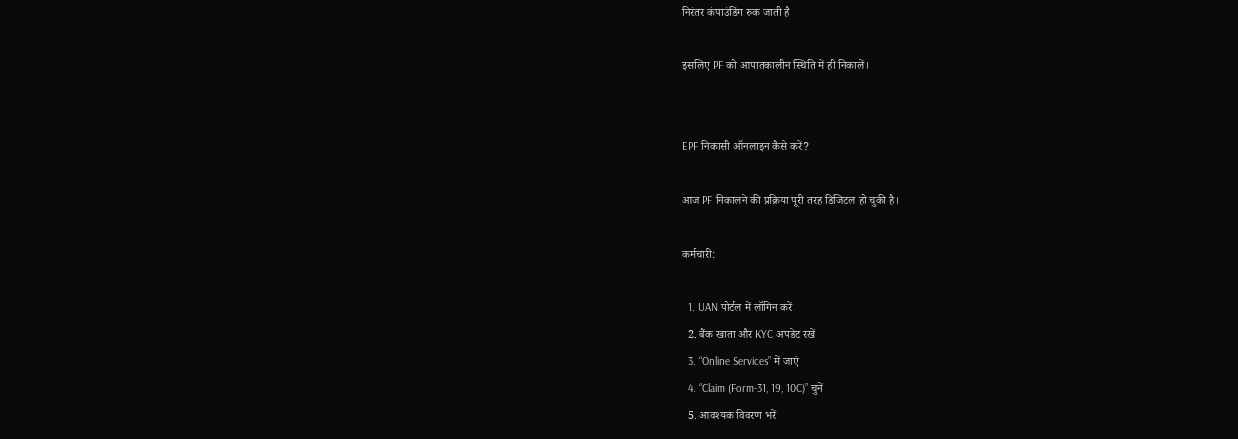निरंतर कंपाउंडिंग रुक जाती है

इसलिए PF को आपातकालीन स्थिति में ही निकालें।


EPF निकासी ऑनलाइन कैसे करें?

आज PF निकालने की प्रक्रिया पूरी तरह डिजिटल हो चुकी है।

कर्मचारी:

  1. UAN पोर्टल में लॉगिन करें
  2. बैंक खाता और KYC अपडेट रखें
  3. “Online Services” में जाएं
  4. “Claim (Form-31, 19, 10C)” चुनें
  5. आवश्यक विवरण भरें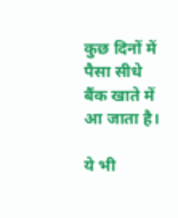कुछ दिनों में पैसा सीधे बैंक खाते में आ जाता है।

ये भी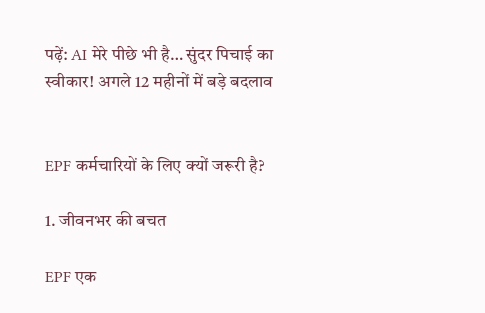पढ़ें: AI मेरे पीछे भी है… सुंदर पिचाई का स्वीकार! अगले 12 महीनों में बड़े बदलाव


EPF कर्मचारियों के लिए क्यों जरूरी है?

1. जीवनभर की बचत

EPF एक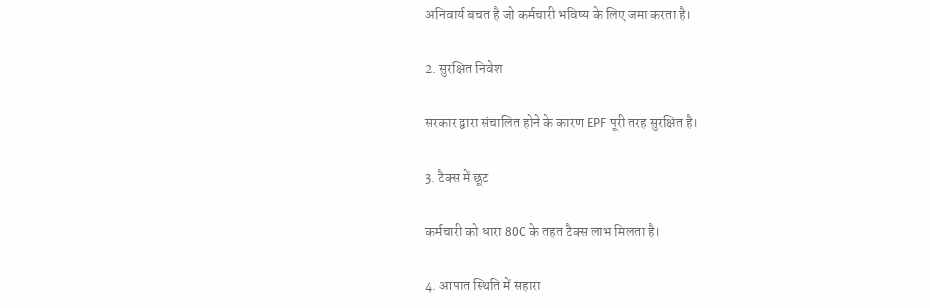अनिवार्य बचत है जो कर्मचारी भविष्‍य के लिए जमा करता है।

2. सुरक्षित निवेश

सरकार द्वारा संचालित होने के कारण EPF पूरी तरह सुरक्षित है।

3. टैक्स में छूट

कर्मचारी को धारा 80C के तहत टैक्स लाभ मिलता है।

4. आपात स्थिति में सहारा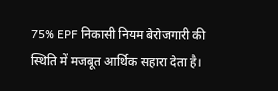75% EPF निकासी नियम बेरोजगारी की स्थिति में मजबूत आर्थिक सहारा देता है।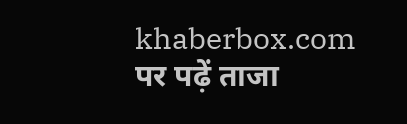khaberbox.com पर पढ़ें ताजा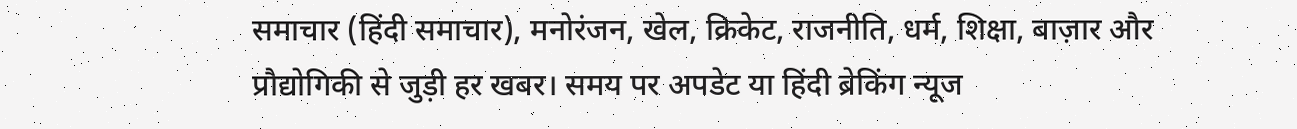समाचार (हिंदी समाचार), मनोरंजन, खेल, क्रिकेट, राजनीति, धर्म, शिक्षा, बाज़ार और प्रौद्योगिकी से जुड़ी हर खबर। समय पर अपडेट या हिंदी ब्रेकिंग न्यूज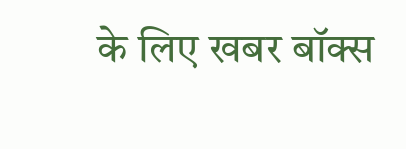के लिए खबर बॉक्स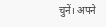चुनें। अपने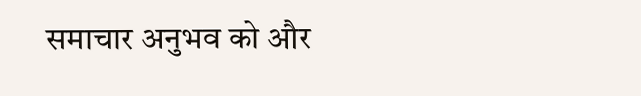समाचार अनुभव को और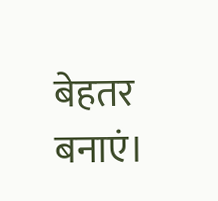बेहतर बनाएं।